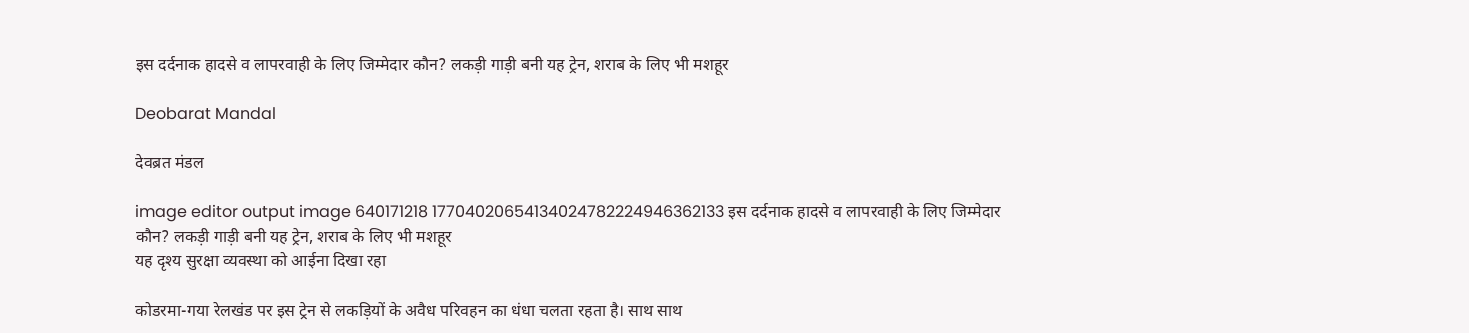इस दर्दनाक हादसे व लापरवाही के लिए जिम्मेदार कौन? लकड़ी गाड़ी बनी यह ट्रेन, शराब के लिए भी मशहूर

Deobarat Mandal

देवब्रत मंडल

image editor output image 640171218 17704020654134024782224946362133 इस दर्दनाक हादसे व लापरवाही के लिए जिम्मेदार कौन? लकड़ी गाड़ी बनी यह ट्रेन, शराब के लिए भी मशहूर
यह दृश्य सुरक्षा व्यवस्था को आईना दिखा रहा

कोडरमा-गया रेलखंड पर इस ट्रेन से लकड़ियों के अवैध परिवहन का धंधा चलता रहता है। साथ साथ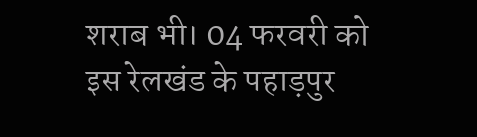शराब भी। 04 फरवरी को इस रेलखंड के पहाड़पुर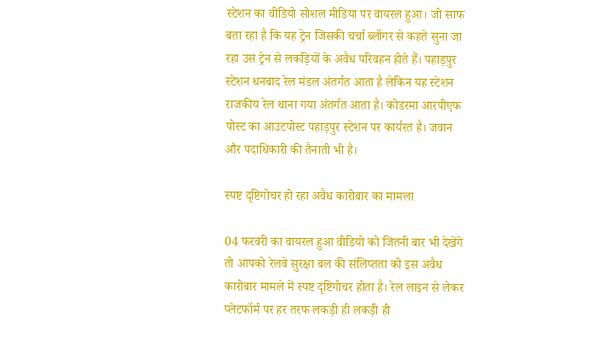स्टेशन का वीडियो सोशल मीडिया पर वायरल हुआ। जो साफ बता रहा है कि यह ट्रेन जिसकी चर्चा ब्लॉगर से कहते सुना जा रहा उस ट्रेन से लकड़ियों के अवैध परिवहन होते हैं। पहाड़पुर स्टेशन धनबाद रेल मंडल अंतर्गत आता है लेकिन यह स्टेशन राजकीय रेल थाना गया अंतर्गत आता है। कोडरमा आरपीएफ पोस्ट का आउटपोस्ट पहाड़पुर स्टेशन पर कार्यरत है। जवान और पदाधिकारी की तैनाती भी है।

स्पष्ट दृष्टिगोचर हो रहा अवैध कारोबार का मामला

04 फरवरी का वायरल हुआ वीडियो को जितनी बार भी देखेंगे तो आपको रेलवे सुरक्षा बल की संलिप्तता को इस अवैध कारोबार मामले में स्पष्ट दृष्टिगोचर होता है। रेल लाइन से लेकर प्लेटफॉर्म पर हर तरफ लकड़ी ही लकड़ी ही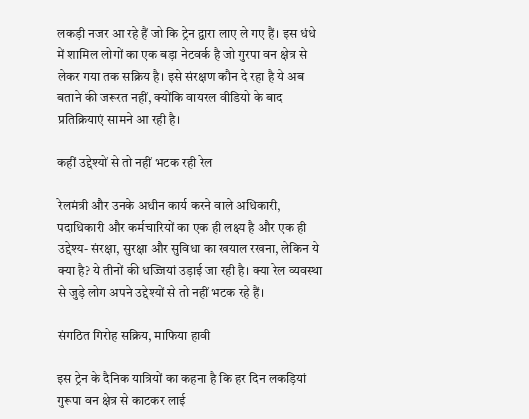लकड़ी नजर आ रहे हैं जो कि ट्रेन द्वारा लाए ले गए हैं। इस धंधे में शामिल लोगों का एक बड़ा नेटवर्क है जो गुरपा वन क्षेत्र से लेकर गया तक सक्रिय है। इसे संरक्षण कौन दे रहा है ये अब बताने की जरूरत नहीं, क्योंकि वायरल वीडियो के बाद प्रतिक्रियाएं सामने आ रही है।

कहीं उद्देश्यों से तो नहीं भटक रही रेल

रेलमंत्री और उनके अधीन कार्य करने वाले अधिकारी, पदाधिकारी और कर्मचारियों का एक ही लक्ष्य है और एक ही उद्देश्य- संरक्षा, सुरक्षा और सुविधा का खयाल रखना, लेकिन ये क्या है? ये तीनों की धज्जियां उड़ाई जा रही है। क्या रेल व्यवस्था से जुड़े लोग अपने उद्देश्यों से तो नहीं भटक रहे हैं।

संगठित गिरोह सक्रिय, माफिया हावी

इस ट्रेन के दैनिक यात्रियों का कहना है कि हर दिन लकड़ियां गुरूपा वन क्षेत्र से काटकर लाई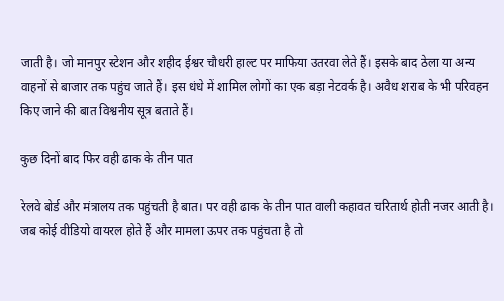जाती है। जो मानपुर स्टेशन और शहीद ईश्वर चौधरी हाल्ट पर माफिया उतरवा लेते हैं। इसके बाद ठेला या अन्य वाहनों से बाजार तक पहुंच जाते हैं। इस धंधे में शामिल लोगों का एक बड़ा नेटवर्क है। अवैध शराब के भी परिवहन किए जाने की बात विश्वनीय सूत्र बताते हैं।

कुछ दिनों बाद फिर वही ढाक के तीन पात

रेलवे बोर्ड और मंत्रालय तक पहुंचती है बात। पर वही ढाक के तीन पात वाली कहावत चरितार्थ होती नजर आती है। जब कोई वीडियो वायरल होते हैं और मामला ऊपर तक पहुंचता है तो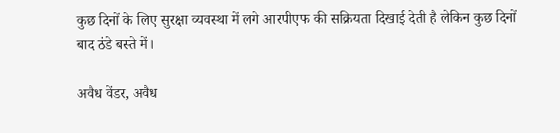कुछ दिनों के लिए सुरक्षा व्यवस्था में लगे आरपीएफ की सक्रियता दिखाई देती है लेकिन कुछ दिनों बाद ठंडे बस्ते में।

अवैध वेंडर, अवैध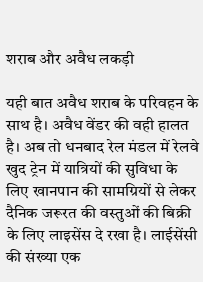शराब और अवैध लकड़ी

यही बात अवैध शराब के परिवहन के साथ है। अवैध वेंडर की वही हालत है। अब तो धनबाद रेल मंडल में रेलवे खुद ट्रेन में यात्रियों की सुविधा के लिए खानपान की सामग्रियों से लेकर दैनिक जरूरत की वस्तुओं की बिक्री के लिए लाइसेंस दे रखा है। लाईसेंसी की संख्या एक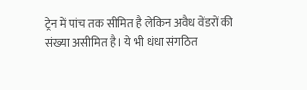ट्रेन में पांच तक सीमित है लेकिन अवैध वेंडरों की संख्या असीमित है। ये भी धंधा संगठित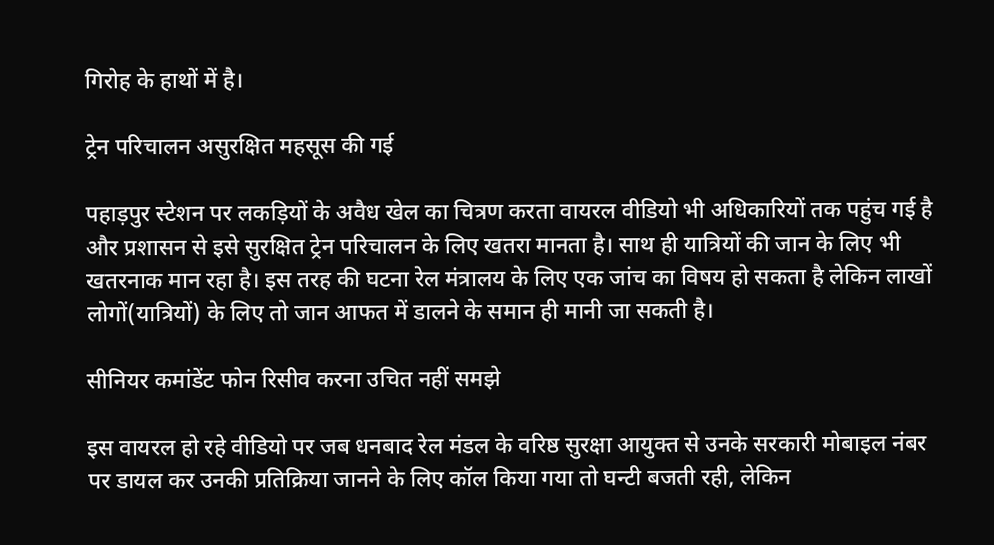गिरोह के हाथों में है।

ट्रेन परिचालन असुरक्षित महसूस की गई

पहाड़पुर स्टेशन पर लकड़ियों के अवैध खेल का चित्रण करता वायरल वीडियो भी अधिकारियों तक पहुंच गई है और प्रशासन से इसे सुरक्षित ट्रेन परिचालन के लिए खतरा मानता है। साथ ही यात्रियों की जान के लिए भी खतरनाक मान रहा है। इस तरह की घटना रेल मंत्रालय के लिए एक जांच का विषय हो सकता है लेकिन लाखों लोगों(यात्रियों) के लिए तो जान आफत में डालने के समान ही मानी जा सकती है।

सीनियर कमांडेंट फोन रिसीव करना उचित नहीं समझे

इस वायरल हो रहे वीडियो पर जब धनबाद रेल मंडल के वरिष्ठ सुरक्षा आयुक्त से उनके सरकारी मोबाइल नंबर पर डायल कर उनकी प्रतिक्रिया जानने के लिए कॉल किया गया तो घन्टी बजती रही, लेकिन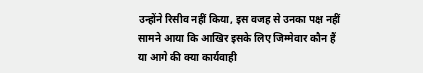उन्होंने रिसीव नहीं किया, इस वजह से उनका पक्ष नहीं सामने आया कि आखिर इसके लिए जिम्मेवार कौन हैं या आगे की क्या कार्यवाही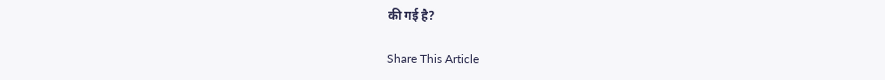की गई है?

Share This Article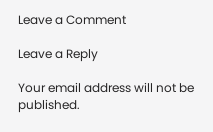Leave a Comment

Leave a Reply

Your email address will not be published.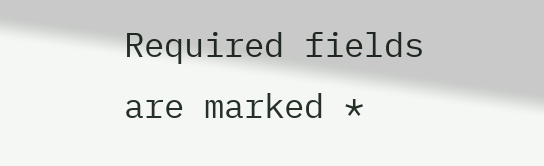Required fields are marked *